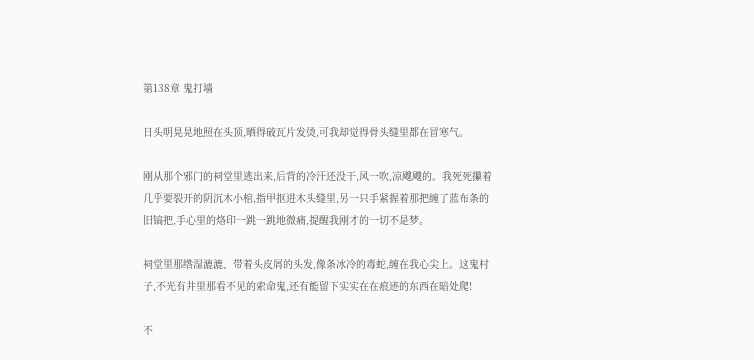第138章 鬼打墙

日头明晃晃地照在头顶,晒得破瓦片发烫,可我却觉得骨头缝里都在冒寒气。

刚从那个邪门的祠堂里逃出来,后背的冷汗还没干,风一吹,凉飕飕的。我死死攥着几乎要裂开的阴沉木小棺,指甲抠进木头缝里,另一只手紧握着那把缠了蓝布条的旧镐把,手心里的烙印一跳一跳地微痛,提醒我刚才的一切不是梦。

祠堂里那绺湿漉漉、带着头皮屑的头发,像条冰冷的毒蛇,缠在我心尖上。这鬼村子,不光有井里那看不见的索命鬼,还有能留下实实在在痕迹的东西在暗处爬!

不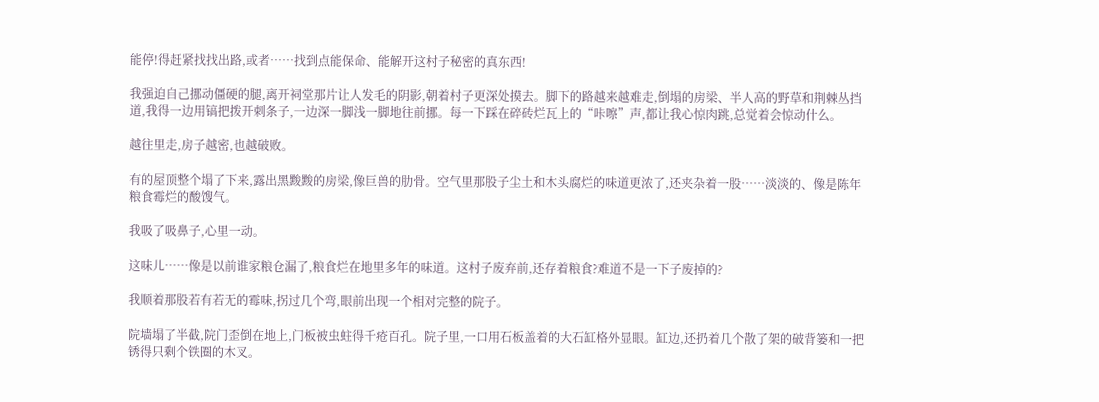能停!得赶紧找找出路,或者……找到点能保命、能解开这村子秘密的真东西!

我强迫自己挪动僵硬的腿,离开祠堂那片让人发毛的阴影,朝着村子更深处摸去。脚下的路越来越难走,倒塌的房梁、半人高的野草和荆棘丛挡道,我得一边用镐把拨开刺条子,一边深一脚浅一脚地往前挪。每一下踩在碎砖烂瓦上的“咔嚓”声,都让我心惊肉跳,总觉着会惊动什么。

越往里走,房子越密,也越破败。

有的屋顶整个塌了下来,露出黑黢黢的房梁,像巨兽的肋骨。空气里那股子尘土和木头腐烂的味道更浓了,还夹杂着一股……淡淡的、像是陈年粮食霉烂的酸馊气。

我吸了吸鼻子,心里一动。

这味儿……像是以前谁家粮仓漏了,粮食烂在地里多年的味道。这村子废弃前,还存着粮食?难道不是一下子废掉的?

我顺着那股若有若无的霉味,拐过几个弯,眼前出现一个相对完整的院子。

院墙塌了半截,院门歪倒在地上,门板被虫蛀得千疮百孔。院子里,一口用石板盖着的大石缸格外显眼。缸边,还扔着几个散了架的破背篓和一把锈得只剩个铁圈的木叉。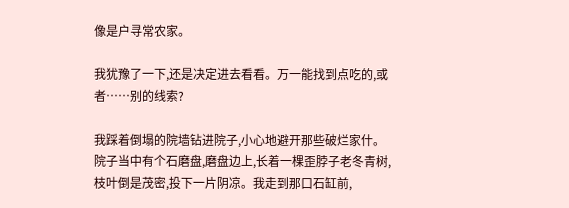像是户寻常农家。

我犹豫了一下,还是决定进去看看。万一能找到点吃的,或者……别的线索?

我踩着倒塌的院墙钻进院子,小心地避开那些破烂家什。院子当中有个石磨盘,磨盘边上,长着一棵歪脖子老冬青树,枝叶倒是茂密,投下一片阴凉。我走到那口石缸前,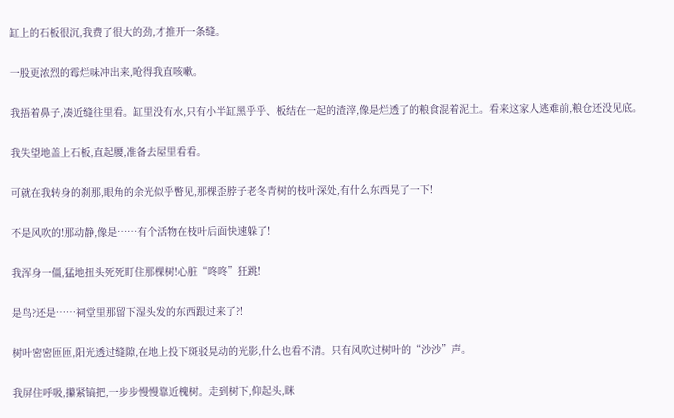缸上的石板很沉,我费了很大的劲,才推开一条缝。

一股更浓烈的霉烂味冲出来,呛得我直咳嗽。

我捂着鼻子,凑近缝往里看。缸里没有水,只有小半缸黑乎乎、板结在一起的渣滓,像是烂透了的粮食混着泥土。看来这家人逃难前,粮仓还没见底。

我失望地盖上石板,直起腰,准备去屋里看看。

可就在我转身的刹那,眼角的余光似乎瞥见,那棵歪脖子老冬青树的枝叶深处,有什么东西晃了一下!

不是风吹的!那动静,像是……有个活物在枝叶后面快速躲了!

我浑身一僵,猛地扭头死死盯住那棵树!心脏“咚咚”狂跳!

是鸟?还是……祠堂里那留下湿头发的东西跟过来了?!

树叶密密匝匝,阳光透过缝隙,在地上投下斑驳晃动的光影,什么也看不清。只有风吹过树叶的“沙沙”声。

我屏住呼吸,攥紧镐把,一步步慢慢靠近槐树。走到树下,仰起头,眯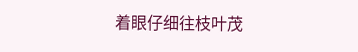着眼仔细往枝叶茂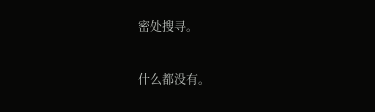密处搜寻。

什么都没有。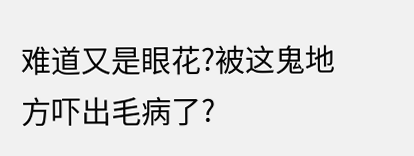难道又是眼花?被这鬼地方吓出毛病了?